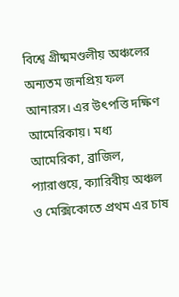বিশ্বে গ্রীষ্মমণ্ডলীয় অঞ্চলের অন্যতম জনপ্রিয় ফল আনারস। এর উৎপত্তি দক্ষিণ আমেরিকায়। মধ্য আমেরিকা, ব্রাজিল, প্যারাগুয়ে, ক্যারিবীয় অঞ্চল ও মেক্সিকোতে প্রথম এর চাষ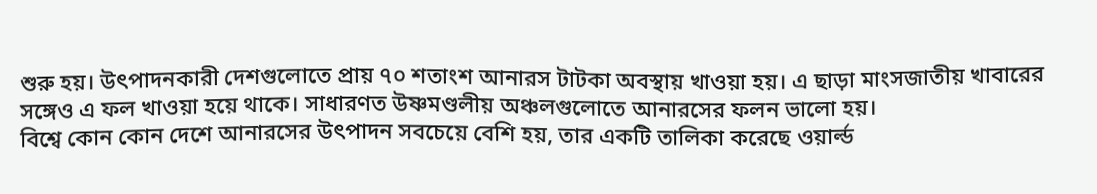শুরু হয়। উৎপাদনকারী দেশগুলোতে প্রায় ৭০ শতাংশ আনারস টাটকা অবস্থায় খাওয়া হয়। এ ছাড়া মাংসজাতীয় খাবারের সঙ্গেও এ ফল খাওয়া হয়ে থাকে। সাধারণত উষ্ণমণ্ডলীয় অঞ্চলগুলোতে আনারসের ফলন ভালো হয়।
বিশ্বে কোন কোন দেশে আনারসের উৎপাদন সবচেয়ে বেশি হয়, তার একটি তালিকা করেছে ওয়ার্ল্ড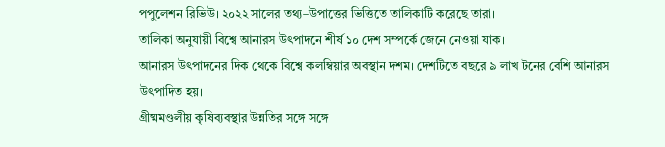পপুলেশন রিভিউ। ২০২২ সালের তথ্য–উপাত্তের ভিত্তিতে তালিকাটি করেছে তারা।
তালিকা অনুযায়ী বিশ্বে আনারস উৎপাদনে শীর্ষ ১০ দেশ সম্পর্কে জেনে নেওয়া যাক।
আনারস উৎপাদনের দিক থেকে বিশ্বে কলম্বিয়ার অবস্থান দশম। দেশটিতে বছরে ৯ লাখ টনের বেশি আনারস উৎপাদিত হয়।
গ্রীষ্মমণ্ডলীয় কৃষিব্যবস্থার উন্নতির সঙ্গে সঙ্গে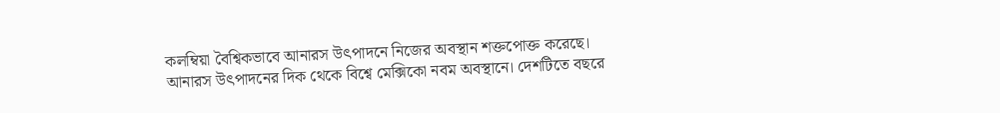কলম্বিয়া বৈশ্বিকভাবে আনারস উৎপাদনে নিজের অবস্থান শক্তপোক্ত করেছে।
আনারস উৎপাদনের দিক থেকে বিশ্বে মেক্সিকো নবম অবস্থানে। দেশটিতে বছরে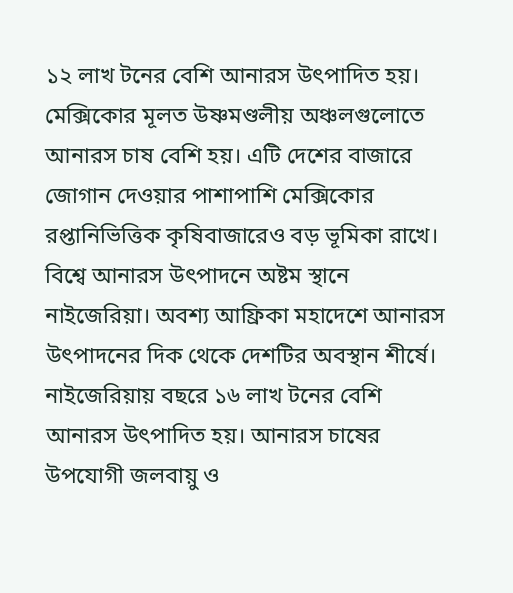১২ লাখ টনের বেশি আনারস উৎপাদিত হয়।
মেক্সিকোর মূলত উষ্ণমণ্ডলীয় অঞ্চলগুলোতে আনারস চাষ বেশি হয়। এটি দেশের বাজারে জোগান দেওয়ার পাশাপাশি মেক্সিকোর রপ্তানিভিত্তিক কৃষিবাজারেও বড় ভূমিকা রাখে।
বিশ্বে আনারস উৎপাদনে অষ্টম স্থানে নাইজেরিয়া। অবশ্য আফ্রিকা মহাদেশে আনারস উৎপাদনের দিক থেকে দেশটির অবস্থান শীর্ষে।
নাইজেরিয়ায় বছরে ১৬ লাখ টনের বেশি আনারস উৎপাদিত হয়। আনারস চাষের উপযোগী জলবায়ু ও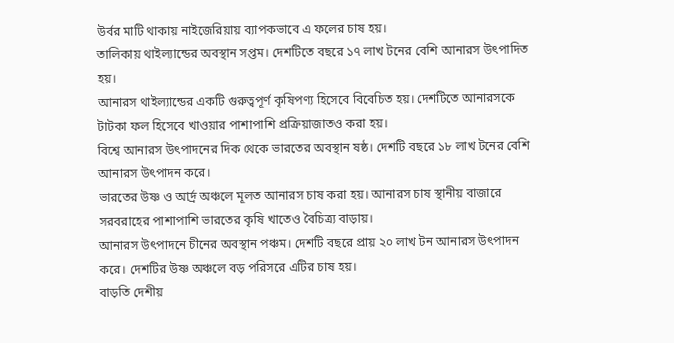উর্বর মাটি থাকায় নাইজেরিয়ায় ব্যাপকভাবে এ ফলের চাষ হয়।
তালিকায় থাইল্যান্ডের অবস্থান সপ্তম। দেশটিতে বছরে ১৭ লাখ টনের বেশি আনারস উৎপাদিত হয়।
আনারস থাইল্যান্ডের একটি গুরুত্বপূর্ণ কৃষিপণ্য হিসেবে বিবেচিত হয়। দেশটিতে আনারসকে টাটকা ফল হিসেবে খাওয়ার পাশাপাশি প্রক্রিয়াজাতও করা হয়।
বিশ্বে আনারস উৎপাদনের দিক থেকে ভারতের অবস্থান ষষ্ঠ। দেশটি বছরে ১৮ লাখ টনের বেশি আনারস উৎপাদন করে।
ভারতের উষ্ণ ও আর্দ্র অঞ্চলে মূলত আনারস চাষ করা হয়। আনারস চাষ স্থানীয় বাজারে সরবরাহের পাশাপাশি ভারতের কৃষি খাতেও বৈচিত্র্য বাড়ায়।
আনারস উৎপাদনে চীনের অবস্থান পঞ্চম। দেশটি বছরে প্রায় ২০ লাখ টন আনারস উৎপাদন করে। দেশটির উষ্ণ অঞ্চলে বড় পরিসরে এটির চাষ হয়।
বাড়তি দেশীয়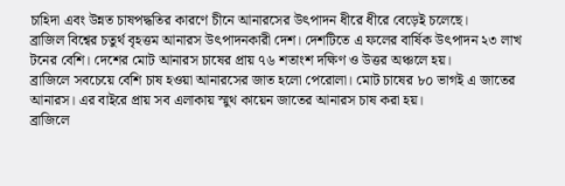চাহিদা এবং উন্নত চাষপদ্ধতির কারণে চীনে আনারসের উৎপাদন ধীরে ধীরে বেড়েই চলেছে।
ব্রাজিল বিশ্বের চতুর্থ বৃহত্তম আনারস উৎপাদনকারী দেশ। দেশটিতে এ ফলের বার্ষিক উৎপাদন ২৩ লাখ টনের বেশি। দেশের মোট আনারস চাষের প্রায় ৭৬ শতাংশ দক্ষিণ ও উত্তর অঞ্চলে হয়।
ব্রাজিলে সবচেয়ে বেশি চাষ হওয়া আনারসের জাত হলো পেরোলা। মোট চাষের ৮০ ভাগই এ জাতের আনারস। এর বাইরে প্রায় সব এলাকায় স্মুথ কায়েন জাতের আনারস চাষ করা হয়।
ব্রাজিলে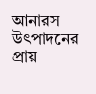আনারস উৎপাদনের প্রায়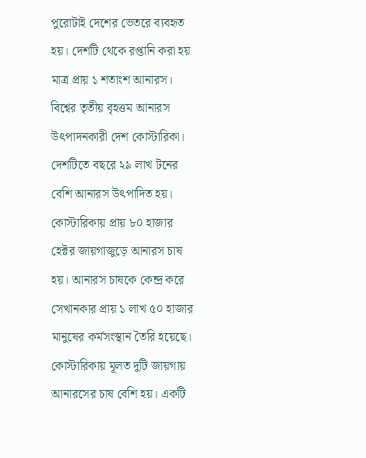পুরোটাই দেশের ভেতরে ব্যবহৃত হয়। দেশটি থেকে রপ্তানি করা হয় মাত্র প্রায় ১ শতাংশ আনারস।
বিশ্বের তৃতীয় বৃহত্তম আনারস উৎপাদনকারী দেশ কোস্টারিকা। দেশটিতে বছরে ২৯ লাখ টনের বেশি আনারস উৎপাদিত হয়।
কোস্টারিকায় প্রায় ৮০ হাজার হেক্টর জায়গাজুড়ে আনারস চাষ হয়। আনারস চাষকে কেন্দ্র করে সেখানকার প্রায় ১ লাখ ৫০ হাজার মানুষের কর্মসংস্থান তৈরি হয়েছে।
কোস্টারিকায় মূলত দুটি জায়গায় আনারসের চাষ বেশি হয়। একটি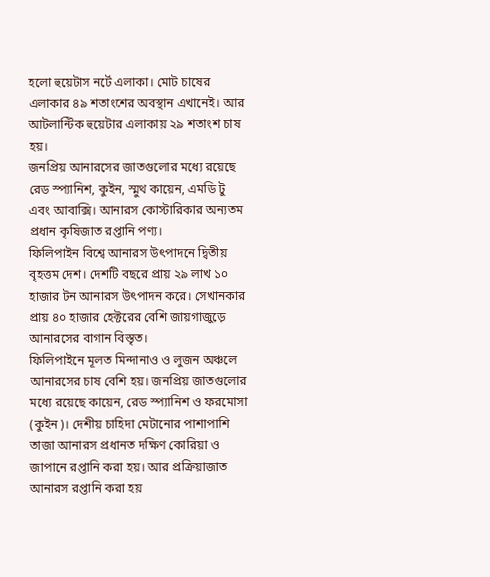হলো হুয়েটাস নর্টে এলাকা। মোট চাষের এলাকার ৪৯ শতাংশের অবস্থান এখানেই। আর আটলান্টিক হুয়েটার এলাকায় ২৯ শতাংশ চাষ হয়।
জনপ্রিয় আনারসের জাতগুলোর মধ্যে রয়েছে রেড স্প্যানিশ, কুইন, স্মুথ কায়েন, এমডি টু এবং আবাক্সি। আনারস কোস্টারিকার অন্যতম প্রধান কৃষিজাত রপ্তানি পণ্য।
ফিলিপাইন বিশ্বে আনারস উৎপাদনে দ্বিতীয় বৃহত্তম দেশ। দেশটি বছরে প্রায় ২৯ লাখ ১০ হাজার টন আনারস উৎপাদন করে। সেখানকার প্রায় ৪০ হাজার হেক্টরের বেশি জায়গাজুড়ে আনারসের বাগান বিস্তৃত।
ফিলিপাইনে মূলত মিন্দানাও ও লুজন অঞ্চলে আনারসের চাষ বেশি হয়। জনপ্রিয় জাতগুলোর মধ্যে রয়েছে কায়েন, রেড স্প্যানিশ ও ফরমোসা (কুইন)। দেশীয় চাহিদা মেটানোর পাশাপাশি তাজা আনারস প্রধানত দক্ষিণ কোরিয়া ও জাপানে রপ্তানি করা হয়। আর প্রক্রিয়াজাত আনারস রপ্তানি করা হয়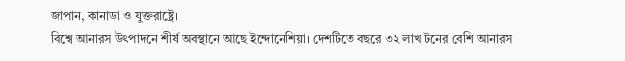জাপান, কানাডা ও যুক্তরাষ্ট্রে।
বিশ্বে আনারস উৎপাদনে শীর্ষ অবস্থানে আছে ইন্দোনেশিয়া। দেশটিতে বছরে ৩২ লাখ টনের বেশি আনারস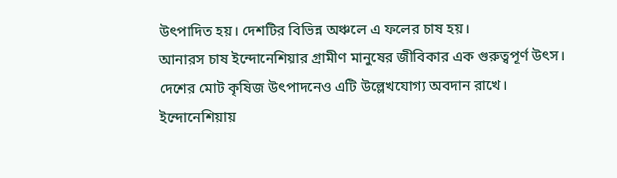উৎপাদিত হয়। দেশটির বিভিন্ন অঞ্চলে এ ফলের চাষ হয়।
আনারস চাষ ইন্দোনেশিয়ার গ্রামীণ মানুষের জীবিকার এক গুরুত্বপূর্ণ উৎস। দেশের মোট কৃষিজ উৎপাদনেও এটি উল্লেখযোগ্য অবদান রাখে।
ইন্দোনেশিয়ায়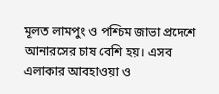মূলত লামপুং ও পশ্চিম জাভা প্রদেশে আনারসের চাষ বেশি হয়। এসব এলাকার আবহাওয়া ও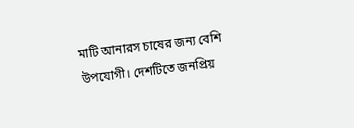মাটি আনারস চাষের জন্য বেশি উপযোগী। দেশটিতে জনপ্রিয়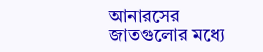আনারসের জাতগুলোর মধ্যে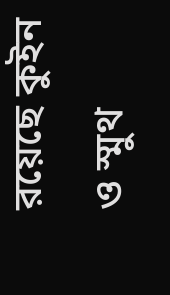রয়েছে কুইন ও স্মুথ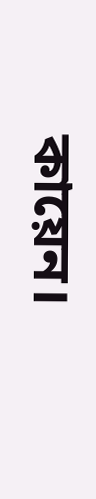কায়েন।